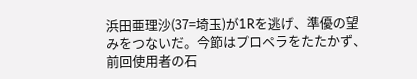浜田亜理沙(37=埼玉)が1Rを逃げ、準優の望みをつないだ。今節はプロペラをたたかず、前回使用者の石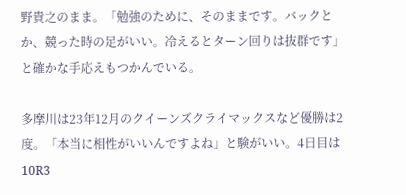野貴之のまま。「勉強のために、そのままです。バックとか、競った時の足がいい。冷えるとターン回りは抜群です」と確かな手応えもつかんでいる。

多摩川は23年12月のクイーンズクライマックスなど優勝は2度。「本当に相性がいいんですよね」と験がいい。4日目は10R3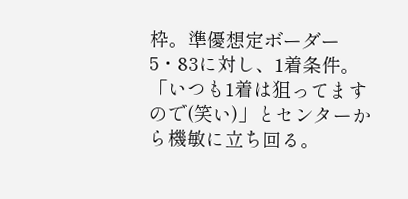枠。準優想定ボーダー5・83に対し、1着条件。「いつも1着は狙ってますので(笑い)」とセンターから機敏に立ち回る。